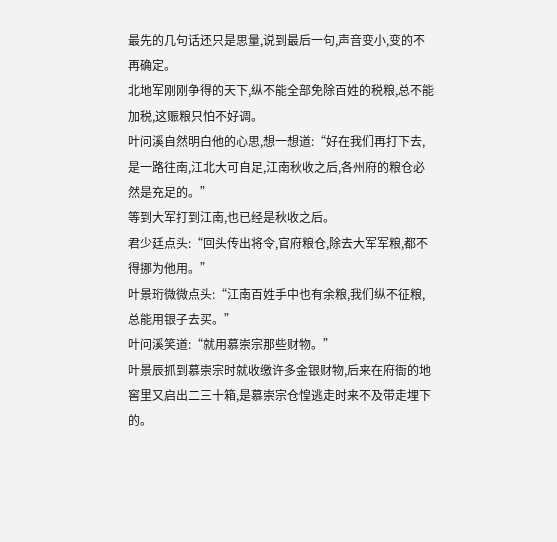最先的几句话还只是思量,说到最后一句,声音变小,变的不再确定。
北地军刚刚争得的天下,纵不能全部免除百姓的税粮,总不能加税,这赈粮只怕不好调。
叶问溪自然明白他的心思,想一想道:“好在我们再打下去,是一路往南,江北大可自足,江南秋收之后,各州府的粮仓必然是充足的。”
等到大军打到江南,也已经是秋收之后。
君少廷点头:“回头传出将令,官府粮仓,除去大军军粮,都不得挪为他用。”
叶景珩微微点头:“江南百姓手中也有余粮,我们纵不征粮,总能用银子去买。”
叶问溪笑道:“就用慕崇宗那些财物。”
叶景辰抓到慕崇宗时就收缴许多金银财物,后来在府衙的地窖里又启出二三十箱,是慕崇宗仓惶逃走时来不及带走埋下的。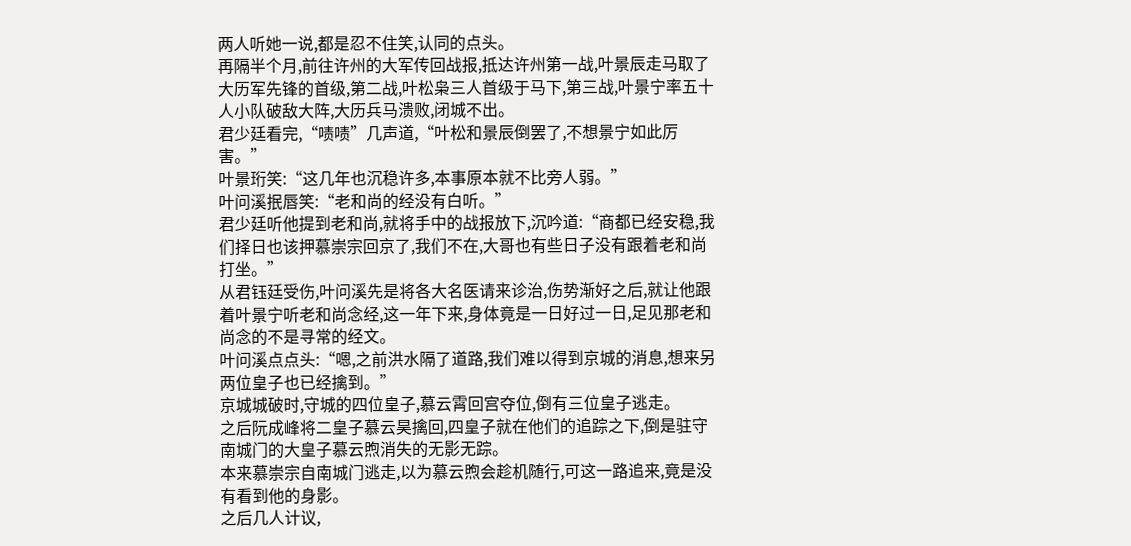两人听她一说,都是忍不住笑,认同的点头。
再隔半个月,前往许州的大军传回战报,抵达许州第一战,叶景辰走马取了大历军先锋的首级,第二战,叶松枭三人首级于马下,第三战,叶景宁率五十人小队破敌大阵,大历兵马溃败,闭城不出。
君少廷看完,“啧啧”几声道,“叶松和景辰倒罢了,不想景宁如此厉害。”
叶景珩笑:“这几年也沉稳许多,本事原本就不比旁人弱。”
叶问溪抿唇笑:“老和尚的经没有白听。”
君少廷听他提到老和尚,就将手中的战报放下,沉吟道:“商都已经安稳,我们择日也该押慕崇宗回京了,我们不在,大哥也有些日子没有跟着老和尚打坐。”
从君钰廷受伤,叶问溪先是将各大名医请来诊治,伤势渐好之后,就让他跟着叶景宁听老和尚念经,这一年下来,身体竟是一日好过一日,足见那老和尚念的不是寻常的经文。
叶问溪点点头:“嗯,之前洪水隔了道路,我们难以得到京城的消息,想来另两位皇子也已经擒到。”
京城城破时,守城的四位皇子,慕云霄回宫夺位,倒有三位皇子逃走。
之后阮成峰将二皇子慕云昊擒回,四皇子就在他们的追踪之下,倒是驻守南城门的大皇子慕云煦消失的无影无踪。
本来慕崇宗自南城门逃走,以为慕云煦会趁机随行,可这一路追来,竟是没有看到他的身影。
之后几人计议,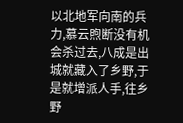以北地军向南的兵力,慕云煦断没有机会杀过去,八成是出城就藏入了乡野,于是就增派人手,往乡野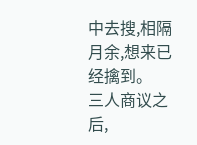中去搜,相隔月余,想来已经擒到。
三人商议之后,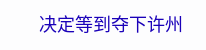决定等到夺下许州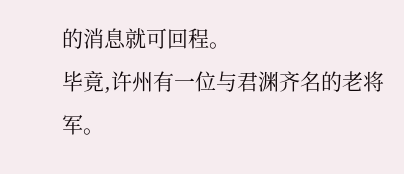的消息就可回程。
毕竟,许州有一位与君渊齐名的老将军。